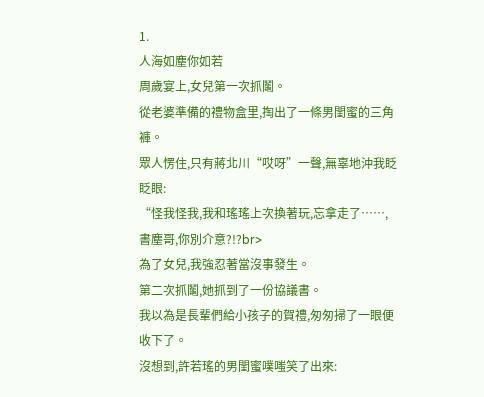1.
人海如塵你如若
周歲宴上,女兒第一次抓鬮。
從老婆準備的禮物盒里,掏出了一條男閨蜜的三角褲。
眾人愣住,只有蔣北川“哎呀”一聲,無辜地沖我眨眨眼:
“怪我怪我,我和瑤瑤上次換著玩,忘拿走了……,書塵哥,你別介意?!?br>
為了女兒,我強忍著當沒事發生。
第二次抓鬮,她抓到了一份協議書。
我以為是長輩們給小孩子的賀禮,匆匆掃了一眼便收下了。
沒想到,許若瑤的男閨蜜噗嗤笑了出來: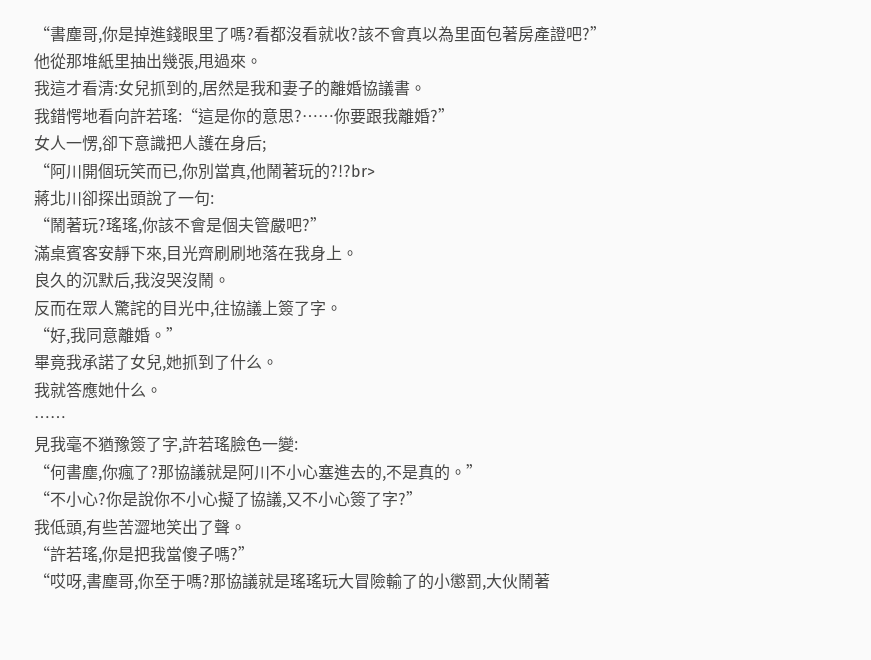“書塵哥,你是掉進錢眼里了嗎?看都沒看就收?該不會真以為里面包著房產證吧?”
他從那堆紙里抽出幾張,甩過來。
我這才看清:女兒抓到的,居然是我和妻子的離婚協議書。
我錯愕地看向許若瑤:“這是你的意思?……你要跟我離婚?”
女人一愣,卻下意識把人護在身后;
“阿川開個玩笑而已,你別當真,他鬧著玩的?!?br>
蔣北川卻探出頭說了一句:
“鬧著玩?瑤瑤,你該不會是個夫管嚴吧?”
滿桌賓客安靜下來,目光齊刷刷地落在我身上。
良久的沉默后,我沒哭沒鬧。
反而在眾人驚詫的目光中,往協議上簽了字。
“好,我同意離婚。”
畢竟我承諾了女兒,她抓到了什么。
我就答應她什么。
……
見我毫不猶豫簽了字,許若瑤臉色一變:
“何書塵,你瘋了?那協議就是阿川不小心塞進去的,不是真的。”
“不小心?你是說你不小心擬了協議,又不小心簽了字?”
我低頭,有些苦澀地笑出了聲。
“許若瑤,你是把我當傻子嗎?”
“哎呀,書塵哥,你至于嗎?那協議就是瑤瑤玩大冒險輸了的小懲罰,大伙鬧著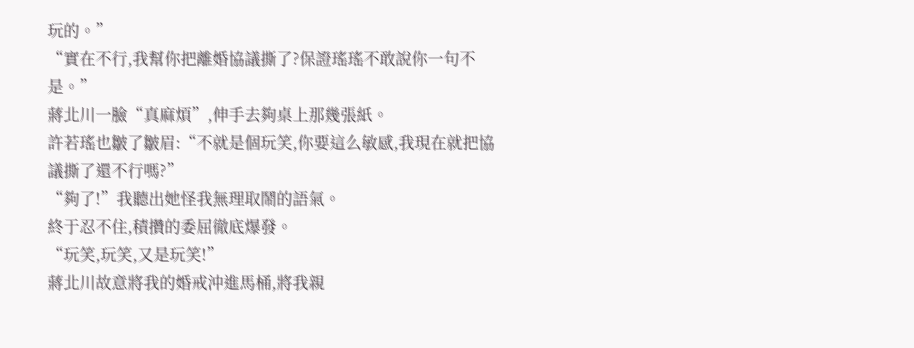玩的。”
“實在不行,我幫你把離婚協議撕了?保證瑤瑤不敢說你一句不是。”
蔣北川一臉“真麻煩”,伸手去夠桌上那幾張紙。
許若瑤也皺了皺眉:“不就是個玩笑,你要這么敏感,我現在就把協議撕了還不行嗎?”
“夠了!”我聽出她怪我無理取鬧的語氣。
終于忍不住,積攢的委屈徹底爆發。
“玩笑,玩笑,又是玩笑!”
蔣北川故意將我的婚戒沖進馬桶,將我親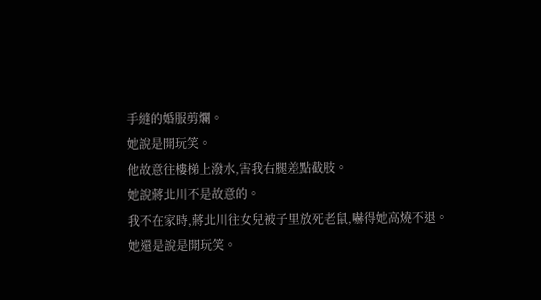手縫的婚服剪爛。
她說是開玩笑。
他故意往樓梯上潑水,害我右腿差點截肢。
她說蔣北川不是故意的。
我不在家時,蔣北川往女兒被子里放死老鼠,嚇得她高燒不退。
她還是說是開玩笑。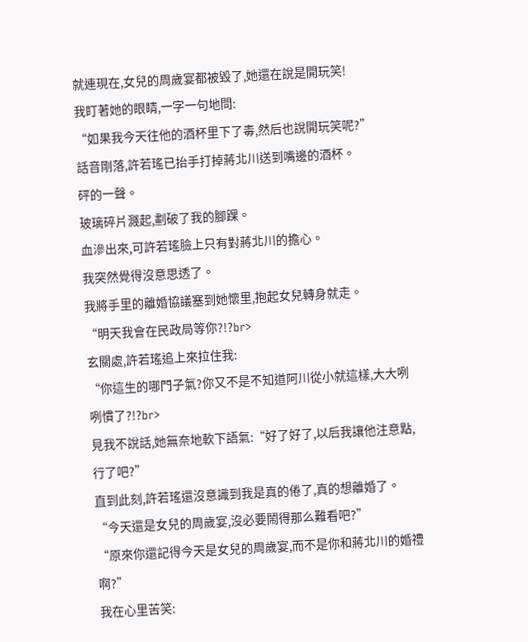就連現在,女兒的周歲宴都被毀了,她還在說是開玩笑!
我盯著她的眼睛,一字一句地問:
“如果我今天往他的酒杯里下了毒,然后也說開玩笑呢?”
話音剛落,許若瑤已抬手打掉蔣北川送到嘴邊的酒杯。
砰的一聲。
玻璃碎片濺起,劃破了我的腳踝。
血滲出來,可許若瑤臉上只有對蔣北川的擔心。
我突然覺得沒意思透了。
我將手里的離婚協議塞到她懷里,抱起女兒轉身就走。
“明天我會在民政局等你?!?br>
玄關處,許若瑤追上來拉住我:
“你這生的哪門子氣?你又不是不知道阿川從小就這樣,大大咧咧慣了?!?br>
見我不說話,她無奈地軟下語氣:“好了好了,以后我讓他注意點,行了吧?”
直到此刻,許若瑤還沒意識到我是真的倦了,真的想離婚了。
“今天還是女兒的周歲宴,沒必要鬧得那么難看吧?”
“原來你還記得今天是女兒的周歲宴,而不是你和蔣北川的婚禮啊?”
我在心里苦笑: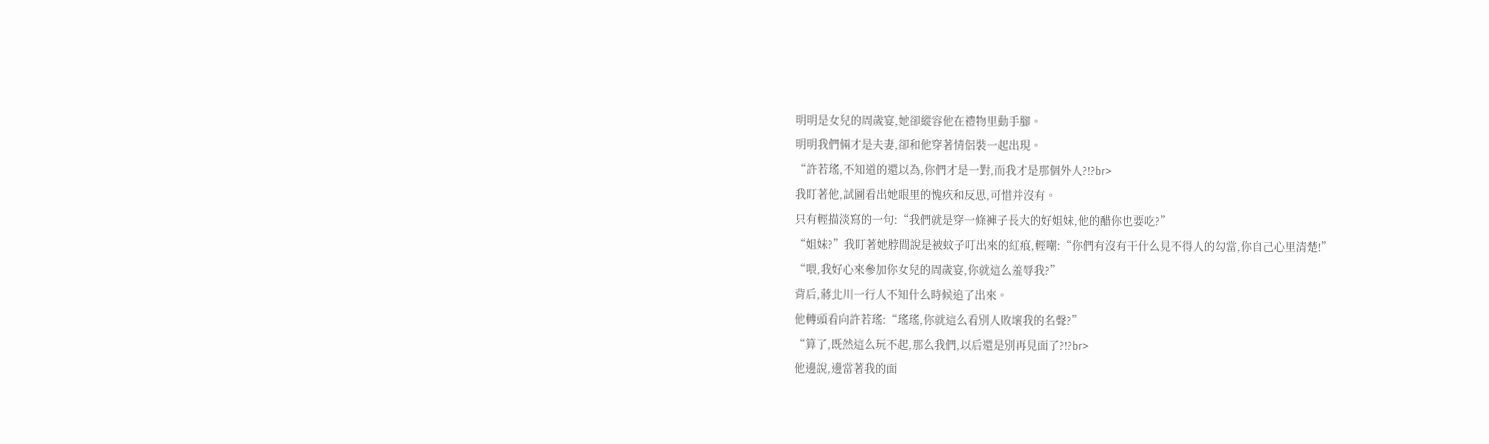明明是女兒的周歲宴,她卻縱容他在禮物里動手腳。
明明我們倆才是夫妻,卻和他穿著情侶裝一起出現。
“許若瑤,不知道的還以為,你們才是一對,而我才是那個外人?!?br>
我盯著他,試圖看出她眼里的愧疚和反思,可惜并沒有。
只有輕描淡寫的一句:“我們就是穿一條褲子長大的好姐妹,他的醋你也要吃?”
“姐妹?”我盯著她脖間說是被蚊子叮出來的紅痕,輕嘲:“你們有沒有干什么見不得人的勾當,你自己心里清楚!”
“喂,我好心來參加你女兒的周歲宴,你就這么羞辱我?”
背后,蔣北川一行人不知什么時候追了出來。
他轉頭看向許若瑤:“瑤瑤,你就這么看別人敗壞我的名聲?”
“算了,既然這么玩不起,那么我們,以后還是別再見面了?!?br>
他邊說,邊當著我的面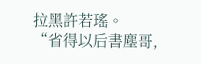拉黑許若瑤。
“省得以后書塵哥,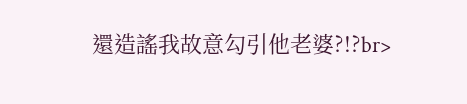還造謠我故意勾引他老婆?!?br>